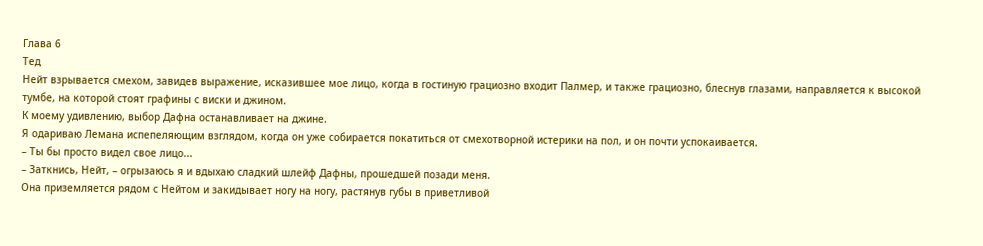Глава 6
Тед
Нейт взрывается смехом, завидев выражение, исказившее мое лицо, когда в гостиную грациозно входит Палмер, и также грациозно, блеснув глазами, направляется к высокой тумбе, на которой стоят графины с виски и джином.
К моему удивлению, выбор Дафна останавливает на джине.
Я одариваю Лемана испепеляющим взглядом, когда он уже собирается покатиться от смехотворной истерики на пол, и он почти успокаивается.
– Ты бы просто видел свое лицо...
– Заткнись, Нейт, – огрызаюсь я и вдыхаю сладкий шлейф Дафны, прошедшей позади меня.
Она приземляется рядом с Нейтом и закидывает ногу на ногу, растянув губы в приветливой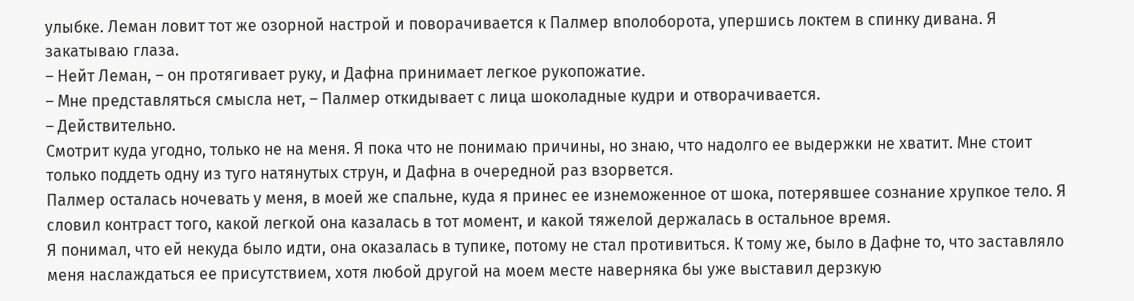улыбке. Леман ловит тот же озорной настрой и поворачивается к Палмер вполоборота, упершись локтем в спинку дивана. Я закатываю глаза.
– Нейт Леман, – он протягивает руку, и Дафна принимает легкое рукопожатие.
– Мне представляться смысла нет, – Палмер откидывает с лица шоколадные кудри и отворачивается.
– Действительно.
Смотрит куда угодно, только не на меня. Я пока что не понимаю причины, но знаю, что надолго ее выдержки не хватит. Мне стоит только поддеть одну из туго натянутых струн, и Дафна в очередной раз взорвется.
Палмер осталась ночевать у меня, в моей же спальне, куда я принес ее изнеможенное от шока, потерявшее сознание хрупкое тело. Я словил контраст того, какой легкой она казалась в тот момент, и какой тяжелой держалась в остальное время.
Я понимал, что ей некуда было идти, она оказалась в тупике, потому не стал противиться. К тому же, было в Дафне то, что заставляло меня наслаждаться ее присутствием, хотя любой другой на моем месте наверняка бы уже выставил дерзкую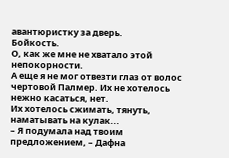авантюристку за дверь.
Бойкость.
О, как же мне не хватало этой непокорности.
А еще я не мог отвезти глаз от волос чертовой Палмер. Их не хотелось нежно касаться, нет.
Их хотелось сжимать, тянуть, наматывать на кулак...
– Я подумала над твоим предложением, – Дафна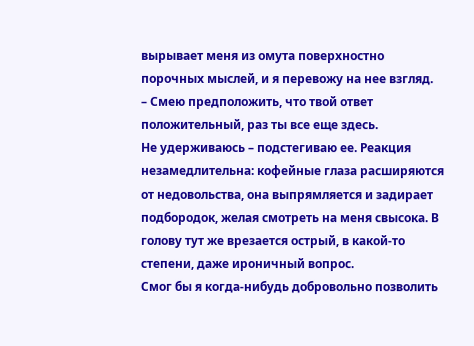вырывает меня из омута поверхностно порочных мыслей, и я перевожу на нее взгляд.
– Смею предположить, что твой ответ положительный, раз ты все еще здесь.
Не удерживаюсь – подстегиваю ее. Реакция незамедлительна: кофейные глаза расширяются от недовольства, она выпрямляется и задирает подбородок, желая смотреть на меня свысока. В голову тут же врезается острый, в какой-то степени, даже ироничный вопрос.
Смог бы я когда-нибудь добровольно позволить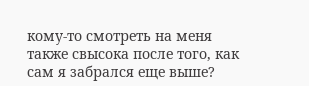кому-то смотреть на меня также свысока после того, как сам я забрался еще выше?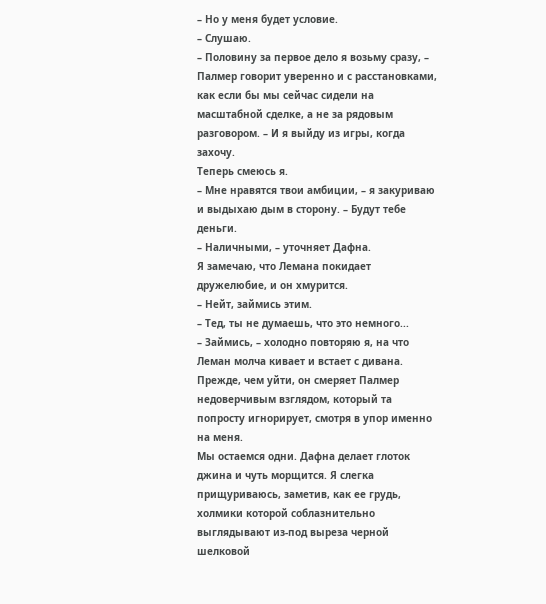– Но у меня будет условие.
– Слушаю.
– Половину за первое дело я возьму сразу, – Палмер говорит уверенно и с расстановками, как если бы мы сейчас сидели на масштабной сделке, а не за рядовым разговором. – И я выйду из игры, когда захочу.
Теперь смеюсь я.
– Мне нравятся твои амбиции, – я закуриваю и выдыхаю дым в сторону. – Будут тебе деньги.
– Наличными, – уточняет Дафна.
Я замечаю, что Лемана покидает дружелюбие, и он хмурится.
– Нейт, займись этим.
– Тед, ты не думаешь, что это немного...
– Займись, – холодно повторяю я, на что Леман молча кивает и встает с дивана.
Прежде, чем уйти, он смеряет Палмер недоверчивым взглядом, который та попросту игнорирует, смотря в упор именно на меня.
Мы остаемся одни. Дафна делает глоток джина и чуть морщится. Я слегка прищуриваюсь, заметив, как ее грудь, холмики которой соблазнительно выглядывают из-под выреза черной шелковой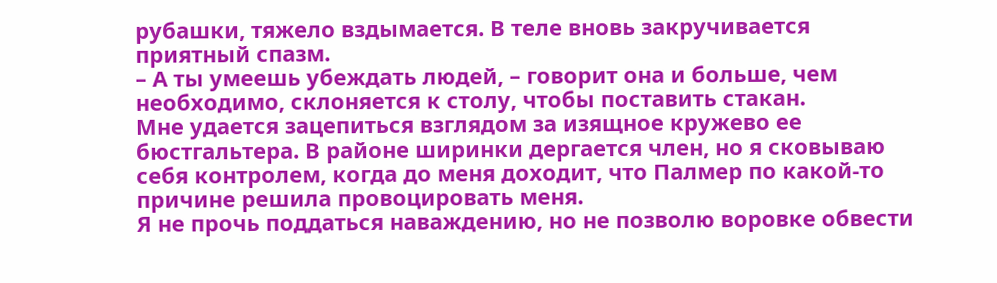рубашки, тяжело вздымается. В теле вновь закручивается приятный спазм.
– А ты умеешь убеждать людей, – говорит она и больше, чем необходимо, склоняется к столу, чтобы поставить стакан.
Мне удается зацепиться взглядом за изящное кружево ее бюстгальтера. В районе ширинки дергается член, но я сковываю себя контролем, когда до меня доходит, что Палмер по какой-то причине решила провоцировать меня.
Я не прочь поддаться наваждению, но не позволю воровке обвести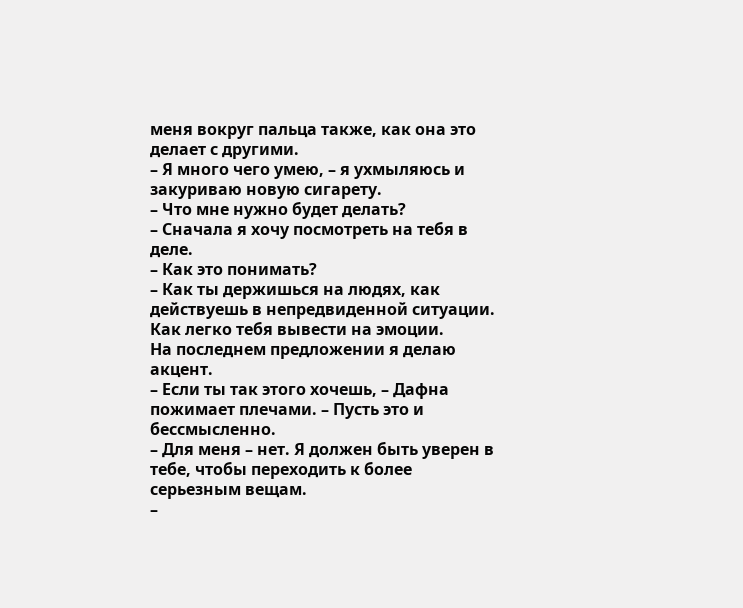меня вокруг пальца также, как она это делает с другими.
– Я много чего умею, – я ухмыляюсь и закуриваю новую сигарету.
– Что мне нужно будет делать?
– Сначала я хочу посмотреть на тебя в деле.
– Как это понимать?
– Как ты держишься на людях, как действуешь в непредвиденной ситуации. Как легко тебя вывести на эмоции.
На последнем предложении я делаю акцент.
– Если ты так этого хочешь, – Дафна пожимает плечами. – Пусть это и бессмысленно.
– Для меня – нет. Я должен быть уверен в тебе, чтобы переходить к более серьезным вещам.
–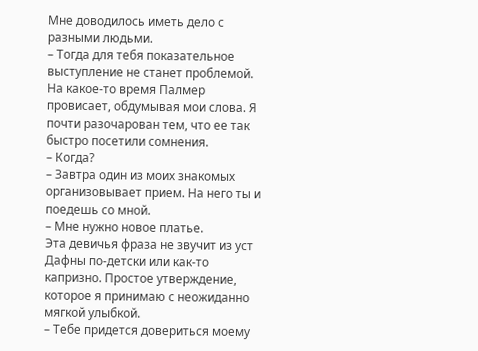Мне доводилось иметь дело с разными людьми.
– Тогда для тебя показательное выступление не станет проблемой.
На какое-то время Палмер провисает, обдумывая мои слова. Я почти разочарован тем, что ее так быстро посетили сомнения.
– Когда?
– Завтра один из моих знакомых организовывает прием. На него ты и поедешь со мной.
– Мне нужно новое платье.
Эта девичья фраза не звучит из уст Дафны по-детски или как-то капризно. Простое утверждение, которое я принимаю с неожиданно мягкой улыбкой.
– Тебе придется довериться моему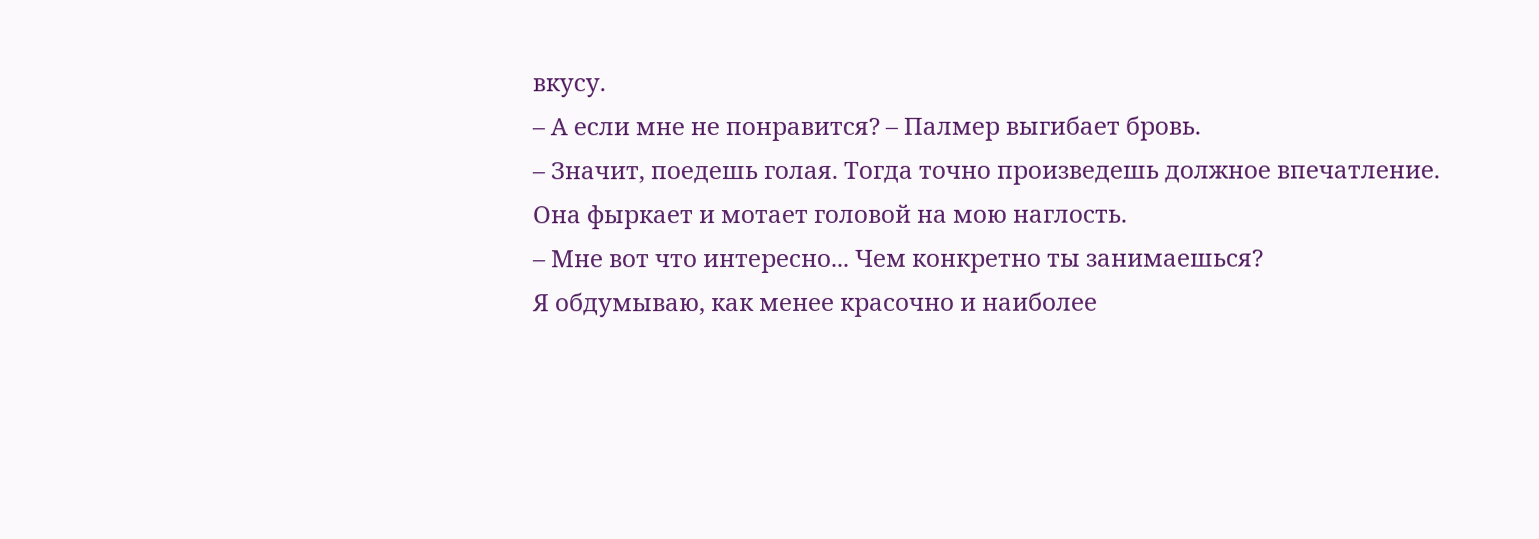вкусу.
– А если мне не понравится? – Палмер выгибает бровь.
– Значит, поедешь голая. Тогда точно произведешь должное впечатление.
Она фыркает и мотает головой на мою наглость.
– Мне вот что интересно... Чем конкретно ты занимаешься?
Я обдумываю, как менее красочно и наиболее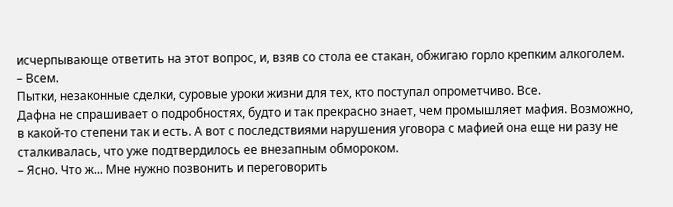исчерпывающе ответить на этот вопрос, и, взяв со стола ее стакан, обжигаю горло крепким алкоголем.
– Всем.
Пытки, незаконные сделки, суровые уроки жизни для тех, кто поступал опрометчиво. Все.
Дафна не спрашивает о подробностях, будто и так прекрасно знает, чем промышляет мафия. Возможно, в какой-то степени так и есть. А вот с последствиями нарушения уговора с мафией она еще ни разу не сталкивалась, что уже подтвердилось ее внезапным обмороком.
– Ясно. Что ж... Мне нужно позвонить и переговорить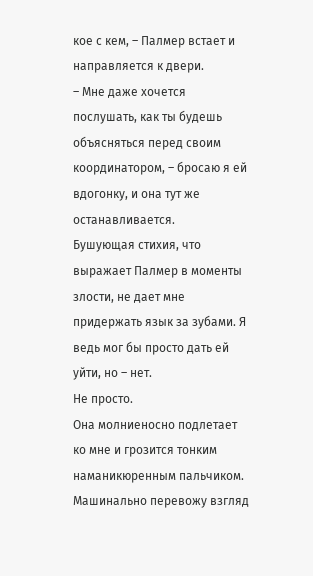кое с кем, – Палмер встает и направляется к двери.
– Мне даже хочется послушать, как ты будешь объясняться перед своим координатором, – бросаю я ей вдогонку, и она тут же останавливается.
Бушующая стихия, что выражает Палмер в моменты злости, не дает мне придержать язык за зубами. Я ведь мог бы просто дать ей уйти, но – нет.
Не просто.
Она молниеносно подлетает ко мне и грозится тонким наманикюренным пальчиком. Машинально перевожу взгляд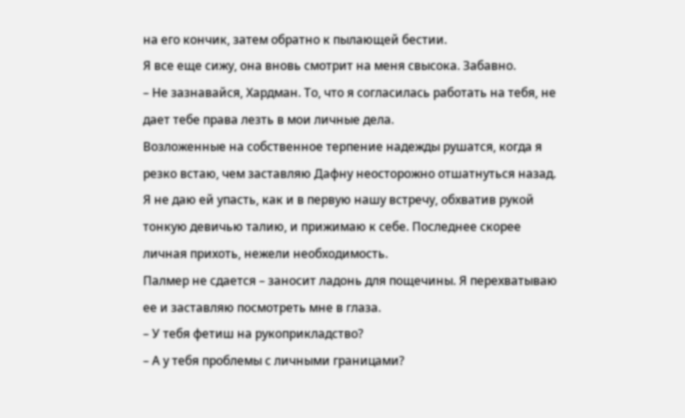на его кончик, затем обратно к пылающей бестии.
Я все еще сижу, она вновь смотрит на меня свысока. Забавно.
– Не зазнавайся, Хардман. То, что я согласилась работать на тебя, не дает тебе права лезть в мои личные дела.
Возложенные на собственное терпение надежды рушатся, когда я резко встаю, чем заставляю Дафну неосторожно отшатнуться назад. Я не даю ей упасть, как и в первую нашу встречу, обхватив рукой тонкую девичью талию, и прижимаю к себе. Последнее скорее личная прихоть, нежели необходимость.
Палмер не сдается – заносит ладонь для пощечины. Я перехватываю ее и заставляю посмотреть мне в глаза.
– У тебя фетиш на рукоприкладство?
– А у тебя проблемы с личными границами?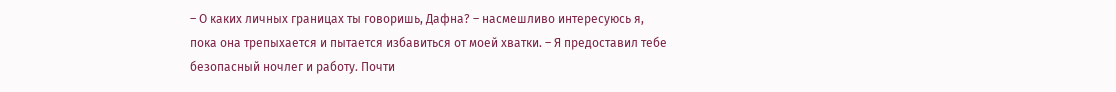– О каких личных границах ты говоришь, Дафна? – насмешливо интересуюсь я, пока она трепыхается и пытается избавиться от моей хватки. – Я предоставил тебе безопасный ночлег и работу. Почти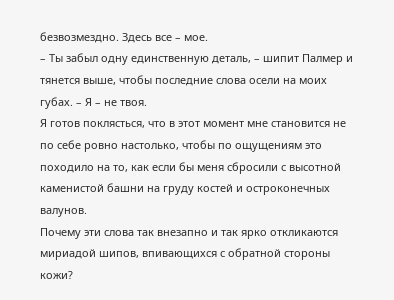безвозмездно. Здесь все – мое.
– Ты забыл одну единственную деталь, – шипит Палмер и тянется выше, чтобы последние слова осели на моих губах. – Я – не твоя.
Я готов поклясться, что в этот момент мне становится не по себе ровно настолько, чтобы по ощущениям это походило на то, как если бы меня сбросили с высотной каменистой башни на груду костей и остроконечных валунов.
Почему эти слова так внезапно и так ярко откликаются мириадой шипов, впивающихся с обратной стороны кожи?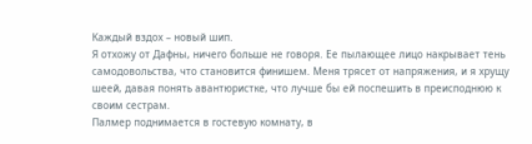Каждый вздох – новый шип.
Я отхожу от Дафны, ничего больше не говоря. Ее пылающее лицо накрывает тень самодовольства, что становится финишем. Меня трясет от напряжения, и я хрущу шеей, давая понять авантюристке, что лучше бы ей поспешить в преисподнюю к своим сестрам.
Палмер поднимается в гостевую комнату, в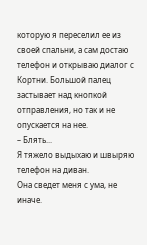которую я переселил ее из своей спальни, а сам достаю телефон и открываю диалог с Кортни. Большой палец застывает над кнопкой отправления, но так и не опускается на нее.
– Блять...
Я тяжело выдыхаю и швыряю телефон на диван.
Она сведет меня с ума, не иначе.